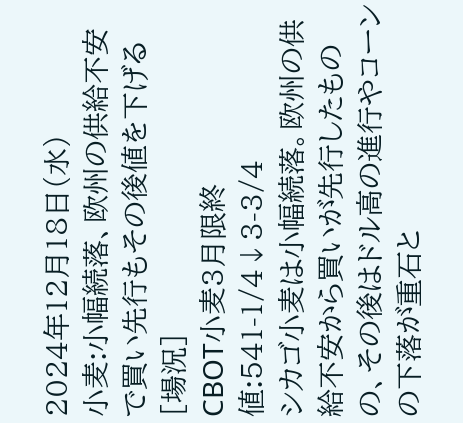2024年12月18日(水)
小麦:小幅続落、欧州の供給不安で買い先行もその後値を下げる
[場況]
CBOT小麦3月限終値:541-1/4↓3-3/4
シカゴ小麦は小幅続落。欧州の供給不安から買いが先行したものの、その後はドル高の進行やコーンの下落が重石と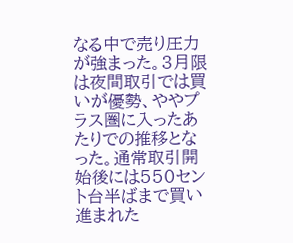なる中で売り圧力が強まった。3月限は夜間取引では買いが優勢、ややプラス圏に入ったあたりでの推移となった。通常取引開始後には550セント台半ばまで買い進まれた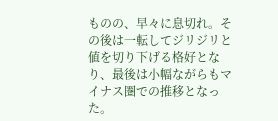ものの、早々に息切れ。その後は一転してジリジリと値を切り下げる格好となり、最後は小幅ながらもマイナス圏での推移となった。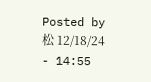Posted by 松 12/18/24 - 14:55